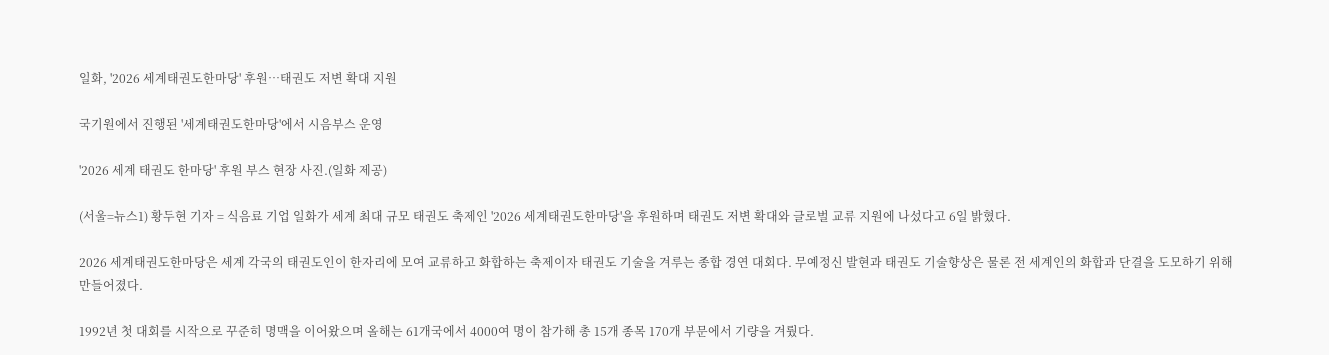일화, '2026 세계태권도한마당' 후원…태권도 저변 확대 지원

국기원에서 진행된 '세계태권도한마당'에서 시음부스 운영

'2026 세계 태권도 한마당' 후원 부스 현장 사진.(일화 제공)

(서울=뉴스1) 황두현 기자 = 식음료 기업 일화가 세계 최대 규모 태권도 축제인 '2026 세계태권도한마당'을 후원하며 태권도 저변 확대와 글로벌 교류 지원에 나섰다고 6일 밝혔다.

2026 세계태권도한마당은 세계 각국의 태권도인이 한자리에 모여 교류하고 화합하는 축제이자 태권도 기술을 겨루는 종합 경연 대회다. 무예정신 발현과 태권도 기술향상은 물론 전 세계인의 화합과 단결을 도모하기 위해 만들어졌다.

1992년 첫 대회를 시작으로 꾸준히 명맥을 이어왔으며 올해는 61개국에서 4000여 명이 참가해 총 15개 종목 170개 부문에서 기량을 겨뤘다.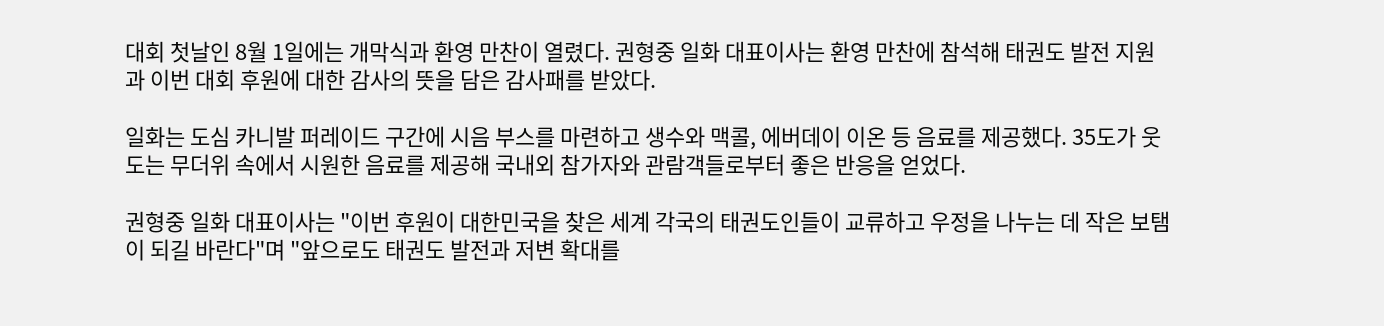대회 첫날인 8월 1일에는 개막식과 환영 만찬이 열렸다. 권형중 일화 대표이사는 환영 만찬에 참석해 태권도 발전 지원과 이번 대회 후원에 대한 감사의 뜻을 담은 감사패를 받았다.

일화는 도심 카니발 퍼레이드 구간에 시음 부스를 마련하고 생수와 맥콜, 에버데이 이온 등 음료를 제공했다. 35도가 웃도는 무더위 속에서 시원한 음료를 제공해 국내외 참가자와 관람객들로부터 좋은 반응을 얻었다.

권형중 일화 대표이사는 "이번 후원이 대한민국을 찾은 세계 각국의 태권도인들이 교류하고 우정을 나누는 데 작은 보탬이 되길 바란다"며 "앞으로도 태권도 발전과 저변 확대를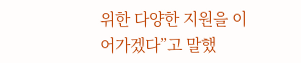위한 다양한 지원을 이어가겠다”고 말했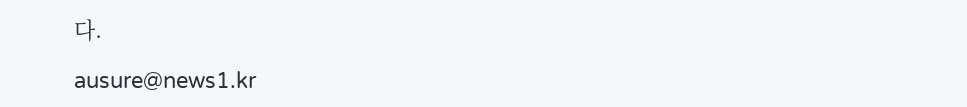다.

ausure@news1.kr